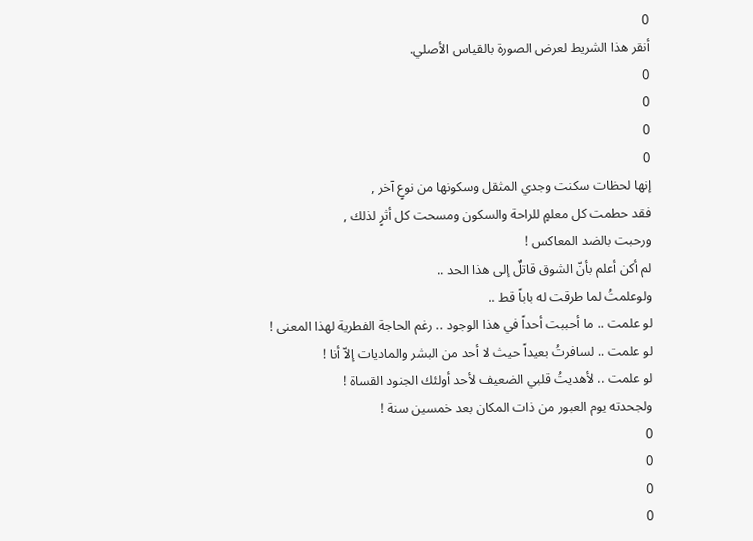0
أنقر هذا الشريط لعرض الصورة بالقياس الأصلي.
0
0
0
0
إنها لحظات سكنت وجدي المثقل وسكونها من نوعٍ آخر ,
فقد حطمت كل معلمٍ للراحة والسكون ومسحت كل أثرٍ لذلك ,
ورحبت بالضد المعاكس !
لم أكن أعلم بأنّ الشوق قاتلٌ إلى هذا الحد ..
ولوعلمتُ لما طرقت له باباً قط ..
لو علمت .. ما أحببت أحداً في هذا الوجود .. رغم الحاجة الفطرية لهذا المعنى !
لو علمت .. لسافرتُ بعيداً حيث لا أحد من البشر والماديات إلاّ أنا !
لو علمت .. لأهديتُ قلبي الضعيف لأحد أولئك الجنود القساة !
ولجحدته يوم العبور من ذات المكان بعد خمسين سنة !
0
0
0
0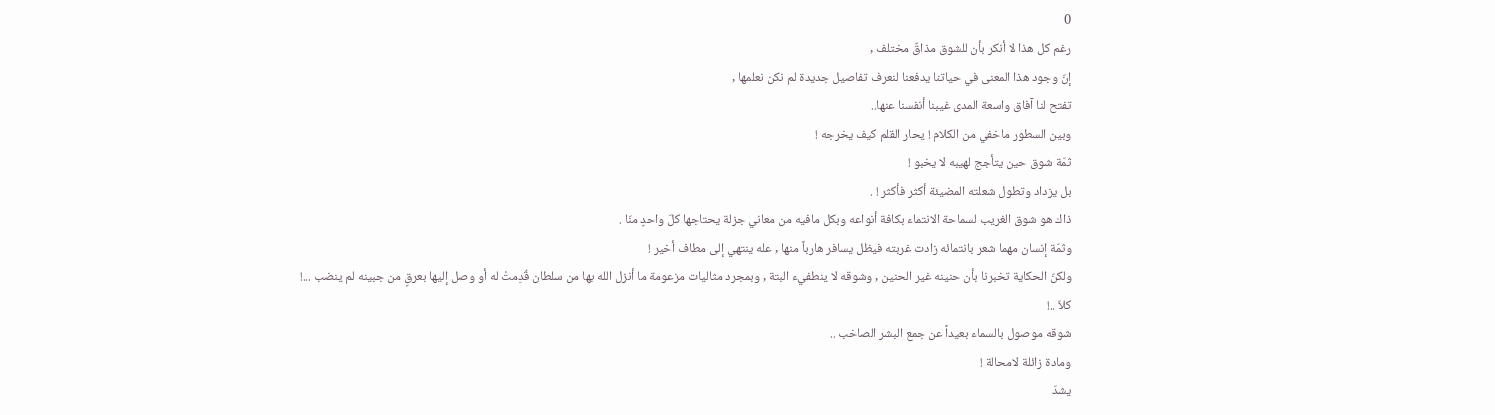0
رغم كل هذا لا أنكر بأن للشوق مذاقٌ مختلف ,
إنّ وجود هذا المعنى في حياتنا يدفعنا لنعرف تفاصيل جديدة لم نكن نعلمها ,
تفتح لنا آفاق واسعة المدى غيبنا أنفسنا عنها..
وبين السطور ماخفي من الكلام ! يحار القلم كيف يخرجه !
ثمّة شوق حين يتأجج لهيبه لا يخبو !
بل يزداد وتطول شعلته المضيئة أكثر فأكثر ! .
ذاك هو شوق الغريب لسماحة الانتماء بكافة أنواعه وبكل مافيه من معاني جزلة يحتاجها كلّ واحدٍ منّا .
وثمّة إنسان مهما شعر بانتمائه زادت غربته فيظل يسافر هارباً منها , عله ينتهي إلى مطاف أخير !
ولكنّ الحكاية تخبرنا بأن حنينه غير الحنين , وشوقه لا ينطفيء البتة , وبمجرد مثاليات مزعومة ما أنزل الله بها من سلطان قُدِمتْ له أو وصل إليها بعرقٍ من جبينه لم ينضب ...!
كلاّ ..!
شوقه موصول بالسماء بعيداً عن جمع البشر الصاخب ..
ومادة زائلة لامحالة !
يشدّ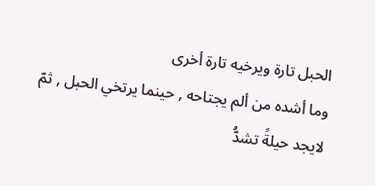الحبل تارة ويرخيه تارة أخرى
وما أشده من ألم يجتاحه , حينما يرتخي الحبل , ثمّ لايجد حيلةً تشدُّ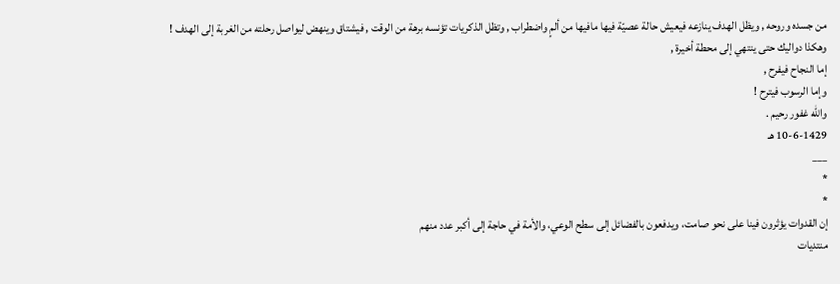من جسده وروحه , ويظل الهدف ينازعه فيعيش حالة عصيّة فيها مافيها من ألمٍ واضطراب , وتظل الذكريات تؤنسه برهة من الوقت , فيشتاق وينهض ليواصل رحلته من الغربة إلى الهدف !
وهكذا دواليك حتى ينتهي إلى محطة أخيرة ,
إما النجاح فيفرح ,
وإما الرسوب فيترح !
والله غفور رحيم .
10-6-1429 هـ
___
*
*
إن القدوات يؤثرون فينا على نحو صامت، ويدفعون بالفضائل إلى سطح الوعي، والأمة في حاجة إلى أكبر عدد منهم
منتديات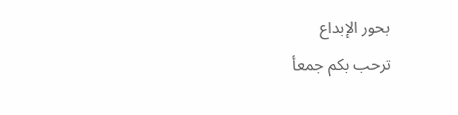بحور الإبداع
ترحب بكم جمعأ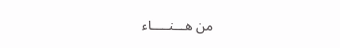من هـــنـــــاء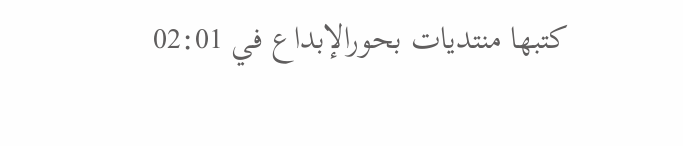كتبها منتديات بحورالإبداع في 02:01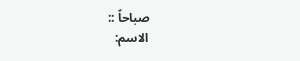صباحاً ::
الاسم: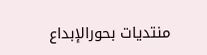منتديات بحورالإبداع